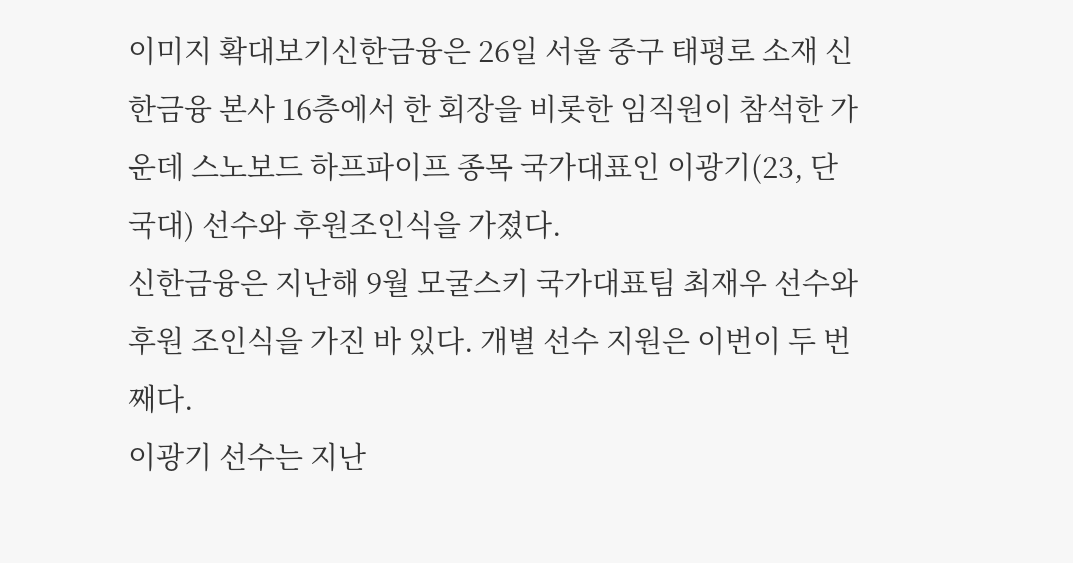이미지 확대보기신한금융은 26일 서울 중구 태평로 소재 신한금융 본사 16층에서 한 회장을 비롯한 임직원이 참석한 가운데 스노보드 하프파이프 종목 국가대표인 이광기(23, 단국대) 선수와 후원조인식을 가졌다.
신한금융은 지난해 9월 모굴스키 국가대표팀 최재우 선수와 후원 조인식을 가진 바 있다. 개별 선수 지원은 이번이 두 번째다.
이광기 선수는 지난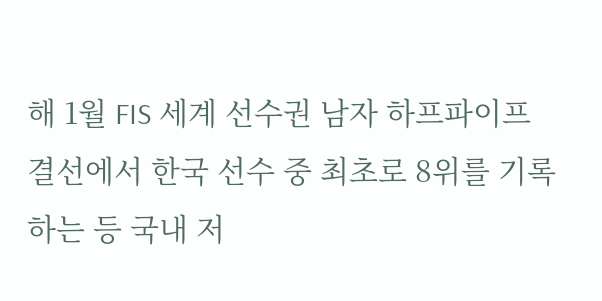해 1월 FIS 세계 선수권 남자 하프파이프 결선에서 한국 선수 중 최초로 8위를 기록하는 등 국내 저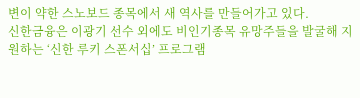변이 약한 스노보드 종목에서 새 역사를 만들어가고 있다.
신한금융은 이광기 선수 외에도 비인기종목 유망주들을 발굴해 지원하는 ‘신한 루키 스폰서십’ 프로그램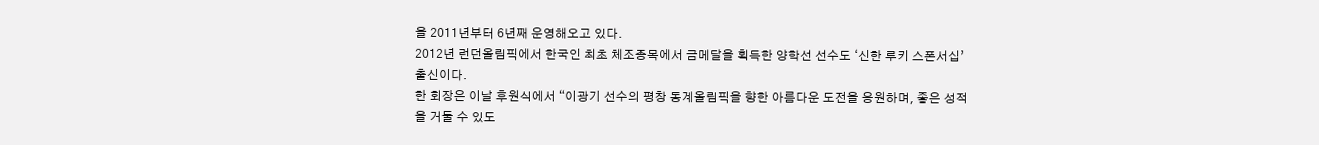을 2011년부터 6년째 운영해오고 있다.
2012년 런던올림픽에서 한국인 최초 체조종목에서 금메달을 획득한 양학선 선수도 ‘신한 루키 스폰서십’ 출신이다.
한 회장은 이날 후원식에서 “이광기 선수의 평창 동계올림픽을 향한 아름다운 도전을 응원하며, 좋은 성적을 거둘 수 있도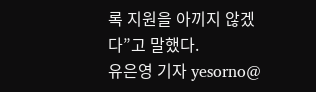록 지원을 아끼지 않겠다”고 말했다.
유은영 기자 yesorno@